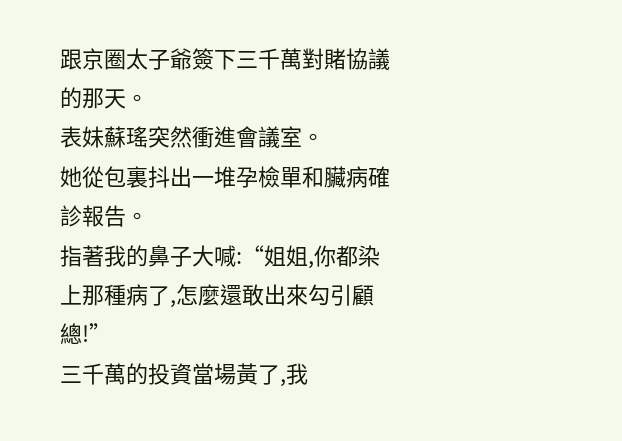跟京圈太子爺簽下三千萬對賭協議的那天。
表妹蘇瑤突然衝進會議室。
她從包裏抖出一堆孕檢單和臟病確診報告。
指著我的鼻子大喊:“姐姐,你都染上那種病了,怎麼還敢出來勾引顧總!”
三千萬的投資當場黃了,我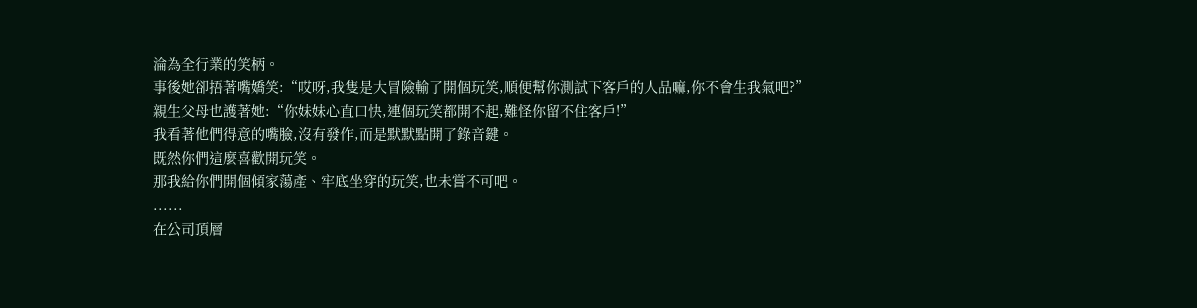淪為全行業的笑柄。
事後她卻捂著嘴嬌笑:“哎呀,我隻是大冒險輸了開個玩笑,順便幫你測試下客戶的人品嘛,你不會生我氣吧?”
親生父母也護著她:“你妹妹心直口快,連個玩笑都開不起,難怪你留不住客戶!”
我看著他們得意的嘴臉,沒有發作,而是默默點開了錄音鍵。
既然你們這麼喜歡開玩笑。
那我給你們開個傾家蕩產、牢底坐穿的玩笑,也未嘗不可吧。
......
在公司頂層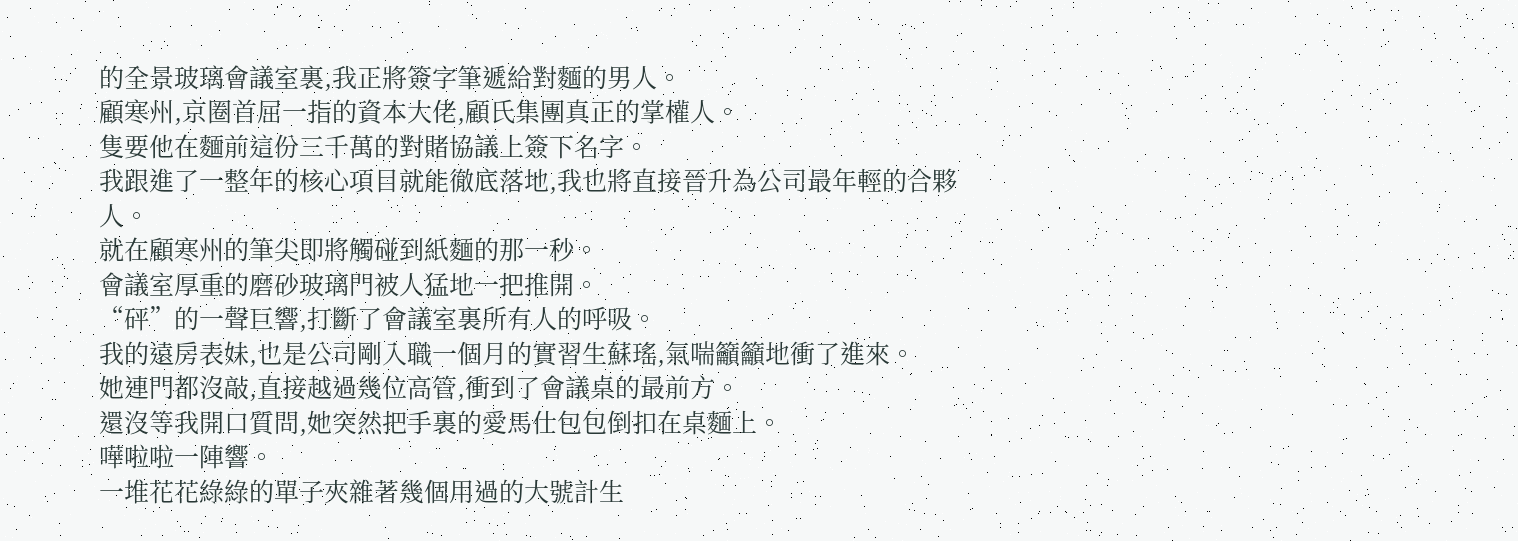的全景玻璃會議室裏,我正將簽字筆遞給對麵的男人。
顧寒州,京圈首屈一指的資本大佬,顧氏集團真正的掌權人。
隻要他在麵前這份三千萬的對賭協議上簽下名字。
我跟進了一整年的核心項目就能徹底落地,我也將直接晉升為公司最年輕的合夥人。
就在顧寒州的筆尖即將觸碰到紙麵的那一秒。
會議室厚重的磨砂玻璃門被人猛地一把推開。
“砰”的一聲巨響,打斷了會議室裏所有人的呼吸。
我的遠房表妹,也是公司剛入職一個月的實習生蘇瑤,氣喘籲籲地衝了進來。
她連門都沒敲,直接越過幾位高管,衝到了會議桌的最前方。
還沒等我開口質問,她突然把手裏的愛馬仕包包倒扣在桌麵上。
嘩啦啦一陣響。
一堆花花綠綠的單子夾雜著幾個用過的大號計生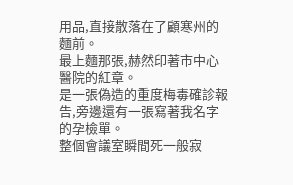用品,直接散落在了顧寒州的麵前。
最上麵那張,赫然印著市中心醫院的紅章。
是一張偽造的重度梅毒確診報告,旁邊還有一張寫著我名字的孕檢單。
整個會議室瞬間死一般寂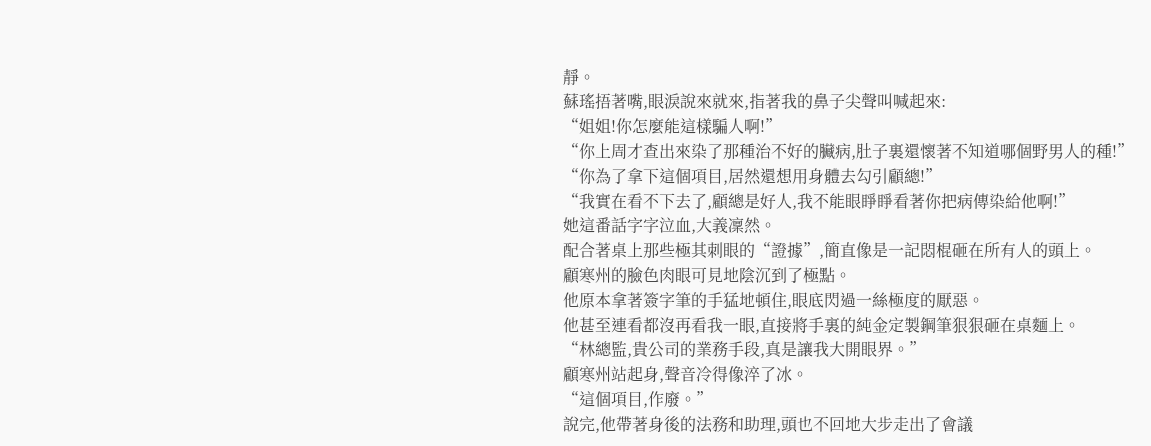靜。
蘇瑤捂著嘴,眼淚說來就來,指著我的鼻子尖聲叫喊起來:
“姐姐!你怎麼能這樣騙人啊!”
“你上周才查出來染了那種治不好的臟病,肚子裏還懷著不知道哪個野男人的種!”
“你為了拿下這個項目,居然還想用身體去勾引顧總!”
“我實在看不下去了,顧總是好人,我不能眼睜睜看著你把病傳染給他啊!”
她這番話字字泣血,大義凜然。
配合著桌上那些極其刺眼的“證據”,簡直像是一記悶棍砸在所有人的頭上。
顧寒州的臉色肉眼可見地陰沉到了極點。
他原本拿著簽字筆的手猛地頓住,眼底閃過一絲極度的厭惡。
他甚至連看都沒再看我一眼,直接將手裏的純金定製鋼筆狠狠砸在桌麵上。
“林總監,貴公司的業務手段,真是讓我大開眼界。”
顧寒州站起身,聲音冷得像淬了冰。
“這個項目,作廢。”
說完,他帶著身後的法務和助理,頭也不回地大步走出了會議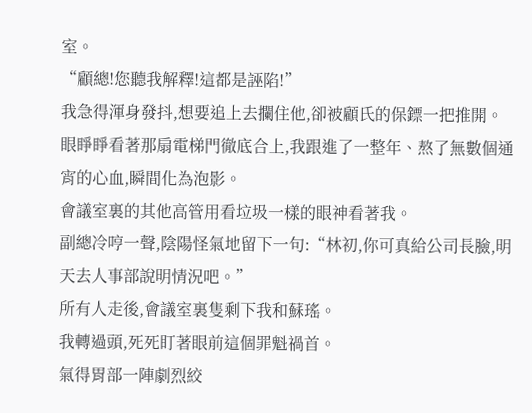室。
“顧總!您聽我解釋!這都是誣陷!”
我急得渾身發抖,想要追上去攔住他,卻被顧氏的保鏢一把推開。
眼睜睜看著那扇電梯門徹底合上,我跟進了一整年、熬了無數個通宵的心血,瞬間化為泡影。
會議室裏的其他高管用看垃圾一樣的眼神看著我。
副總冷哼一聲,陰陽怪氣地留下一句:“林初,你可真給公司長臉,明天去人事部說明情況吧。”
所有人走後,會議室裏隻剩下我和蘇瑤。
我轉過頭,死死盯著眼前這個罪魁禍首。
氣得胃部一陣劇烈絞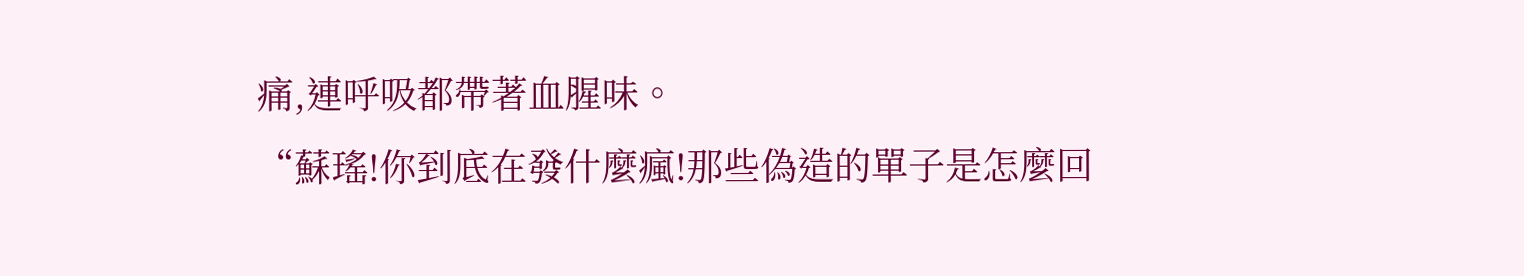痛,連呼吸都帶著血腥味。
“蘇瑤!你到底在發什麼瘋!那些偽造的單子是怎麼回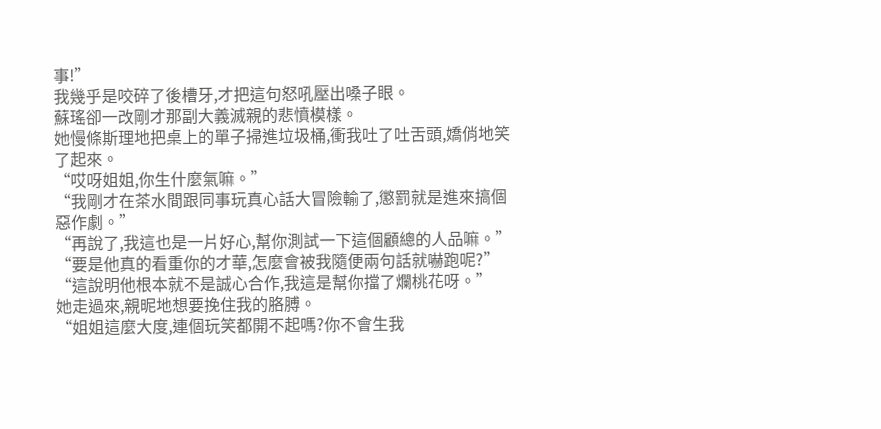事!”
我幾乎是咬碎了後槽牙,才把這句怒吼壓出嗓子眼。
蘇瑤卻一改剛才那副大義滅親的悲憤模樣。
她慢條斯理地把桌上的單子掃進垃圾桶,衝我吐了吐舌頭,嬌俏地笑了起來。
“哎呀姐姐,你生什麼氣嘛。”
“我剛才在茶水間跟同事玩真心話大冒險輸了,懲罰就是進來搞個惡作劇。”
“再說了,我這也是一片好心,幫你測試一下這個顧總的人品嘛。”
“要是他真的看重你的才華,怎麼會被我隨便兩句話就嚇跑呢?”
“這說明他根本就不是誠心合作,我這是幫你擋了爛桃花呀。”
她走過來,親昵地想要挽住我的胳膊。
“姐姐這麼大度,連個玩笑都開不起嗎?你不會生我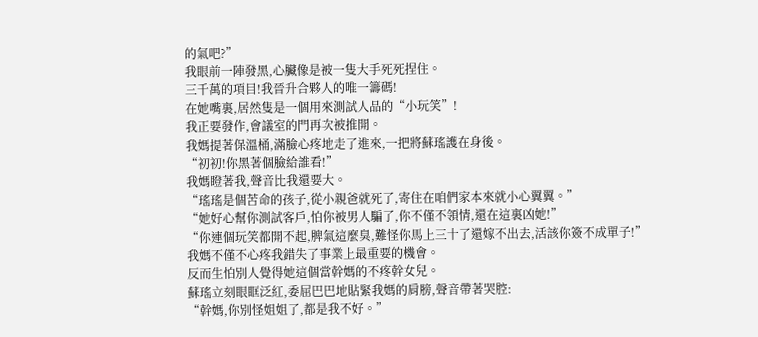的氣吧?”
我眼前一陣發黑,心臟像是被一隻大手死死捏住。
三千萬的項目!我晉升合夥人的唯一籌碼!
在她嘴裏,居然隻是一個用來測試人品的“小玩笑”!
我正要發作,會議室的門再次被推開。
我媽提著保溫桶,滿臉心疼地走了進來,一把將蘇瑤護在身後。
“初初!你黑著個臉給誰看!”
我媽瞪著我,聲音比我還要大。
“瑤瑤是個苦命的孩子,從小親爸就死了,寄住在咱們家本來就小心翼翼。”
“她好心幫你測試客戶,怕你被男人騙了,你不僅不領情,還在這裏凶她!”
“你連個玩笑都開不起,脾氣這麼臭,難怪你馬上三十了還嫁不出去,活該你簽不成單子!”
我媽不僅不心疼我錯失了事業上最重要的機會。
反而生怕別人覺得她這個當幹媽的不疼幹女兒。
蘇瑤立刻眼眶泛紅,委屈巴巴地貼緊我媽的肩膀,聲音帶著哭腔:
“幹媽,你別怪姐姐了,都是我不好。”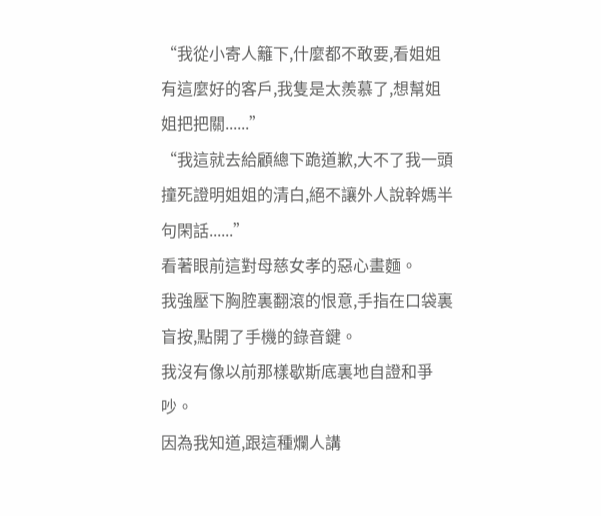“我從小寄人籬下,什麼都不敢要,看姐姐有這麼好的客戶,我隻是太羨慕了,想幫姐姐把把關......”
“我這就去給顧總下跪道歉,大不了我一頭撞死證明姐姐的清白,絕不讓外人說幹媽半句閑話......”
看著眼前這對母慈女孝的惡心畫麵。
我強壓下胸腔裏翻滾的恨意,手指在口袋裏盲按,點開了手機的錄音鍵。
我沒有像以前那樣歇斯底裏地自證和爭吵。
因為我知道,跟這種爛人講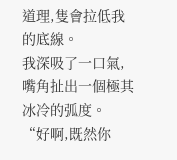道理,隻會拉低我的底線。
我深吸了一口氣,嘴角扯出一個極其冰冷的弧度。
“好啊,既然你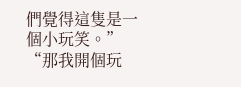們覺得這隻是一個小玩笑。”
“那我開個玩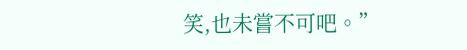笑,也未嘗不可吧。”